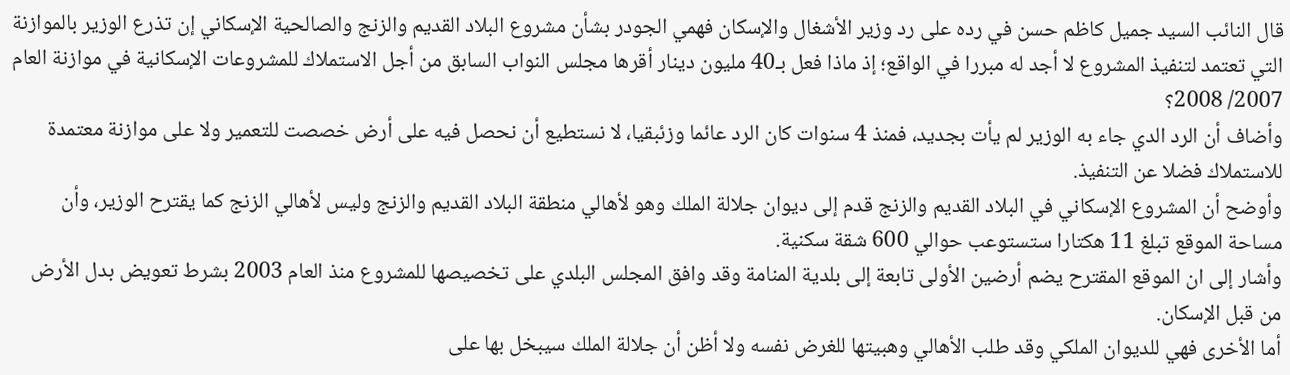قال النائب السيد جميل كاظم حسن في رده على رد وزير الأشغال والإسكان فهمي الجودر بشأن مشروع البلاد القديم والزنج والصالحية الإسكاني إن تذرع الوزير بالموازنة التي تعتمد لتنفيذ المشروع لا أجد له مبررا في الواقع؛ إذ ماذا فعل بـ40 مليون دينار أقرها مجلس النواب السابق من أجل الاستملاك للمشروعات الإسكانية في موازنة العام 2007/ 2008؟
وأضاف أن الرد الدي جاء به الوزير لم يأت بجديد، فمنذ 4 سنوات كان الرد عائما وزئبقيا، لا نستطيع أن نحصل فيه على أرض خصصت للتعمير ولا على موازنة معتمدة للاستملاك فضلا عن التنفيذ.
وأوضح أن المشروع الإسكاني في البلاد القديم والزنج قدم إلى ديوان جلالة الملك وهو لأهالي منطقة البلاد القديم والزنج وليس لأهالي الزنج كما يقترح الوزير، وأن مساحة الموقع تبلغ 11 هكتارا ستستوعب حوالي 600 شقة سكنية.
وأشار إلى ان الموقع المقترح يضم أرضين الأولى تابعة إلى بلدية المنامة وقد وافق المجلس البلدي على تخصيصها للمشروع منذ العام 2003 بشرط تعويض بدل الأرض من قبل الإسكان.
أما الأخرى فهي للديوان الملكي وقد طلب الأهالي وهبيتها للغرض نفسه ولا أظن أن جلالة الملك سيبخل بها على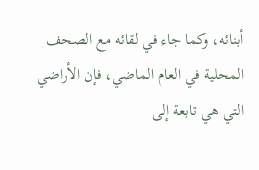أبنائه، وكما جاء في لقائه مع الصحف المحلية في العام الماضي، فإن الأراضي التي هي تابعة إلى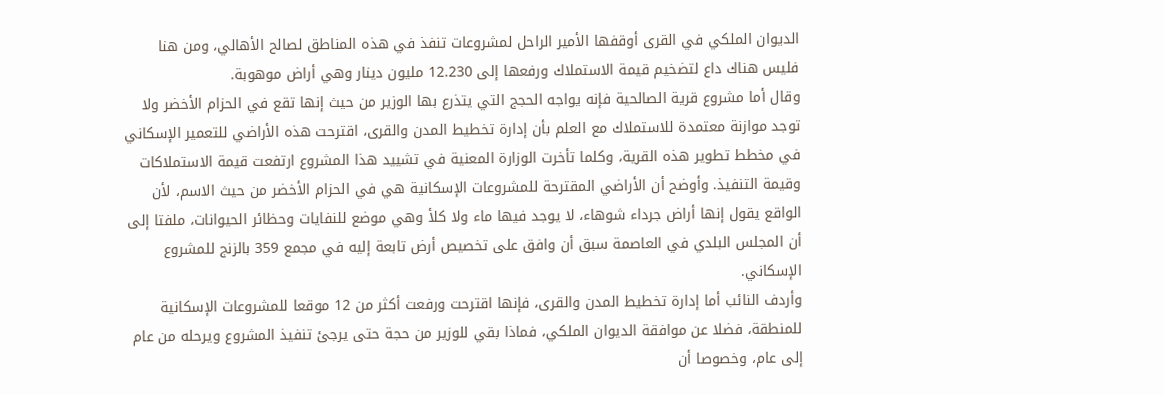الديوان الملكي في القرى أوقفها الأمير الراحل لمشروعات تنفذ في هذه المناطق لصالح الأهالي، ومن هنا فليس هناك داع لتضخيم قيمة الاستملاك ورفعها إلى 12.230 مليون دينار وهي أراض موهوبة.
وقال أما مشروع قرية الصالحية فإنه يواجه الحجج التي يتذرع بها الوزير من حيث إنها تقع في الحزام الأخضر ولا توجد موازنة معتمدة للاستملاك مع العلم بأن إدارة تخطيط المدن والقرى، اقترحت هذه الأراضي للتعمير الإسكاني في مخطط تطوير هذه القرية، وكلما تأخرت الوزارة المعنية في تشييد هذا المشروع ارتفعت قيمة الاستملاكات وقيمة التنفيذ. وأوضح أن الأراضي المقترحة للمشروعات الإسكانية هي في الحزام الأخضر من حيث الاسم، لأن الواقع يقول إنها أراض جرداء شوهاء، لا يوجد فيها ماء ولا كلأ وهي موضع للنفايات وحظائر الحيوانات، ملفتا إلى أن المجلس البلدي في العاصمة سبق أن وافق على تخصيص أرض تابعة إليه في مجمع 359 بالزنج للمشروع الإسكاني.
وأردف النائب أما إدارة تخطيط المدن والقرى، فإنها اقترحت ورفعت أكثر من 12 موقعا للمشروعات الإسكانية للمنطقة، فضلا عن موافقة الديوان الملكي، فماذا بقي للوزير من حجة حتى يرجئ تنفيذ المشروع ويرحله من عام إلى عام، وخصوصا أن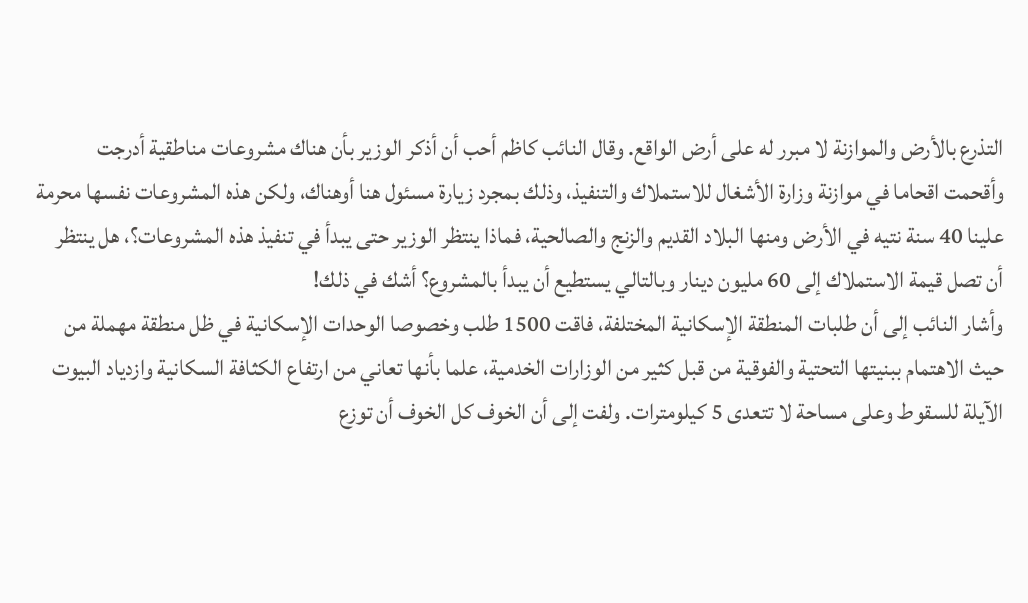التذرع بالأرض والموازنة لا مبرر له على أرض الواقع. وقال النائب كاظم أحب أن أذكر الوزير بأن هناك مشروعات مناطقية أدرجت وأقحمت اقحاما في موازنة وزارة الأشغال للاستملاك والتنفيذ، وذلك بمجرد زيارة مسئول هنا أوهناك، ولكن هذه المشروعات نفسها محرمة علينا 40 سنة نتيه في الأرض ومنها البلاد القديم والزنج والصالحية، فماذا ينتظر الوزير حتى يبدأ في تنفيذ هذه المشروعات؟، هل ينتظر أن تصل قيمة الاستملاك إلى 60 مليون دينار وبالتالي يستطيع أن يبدأ بالمشروع؟ أشك في ذلك!
وأشار النائب إلى أن طلبات المنطقة الإسكانية المختلفة، فاقت 1500 طلب وخصوصا الوحدات الإسكانية في ظل منطقة مهملة من حيث الاهتمام ببنيتها التحتية والفوقية من قبل كثير من الوزارات الخدمية، علما بأنها تعاني من ارتفاع الكثافة السكانية وازدياد البيوت الآيلة للسقوط وعلى مساحة لا تتعدى 5 كيلومترات. ولفت إلى أن الخوف كل الخوف أن توزع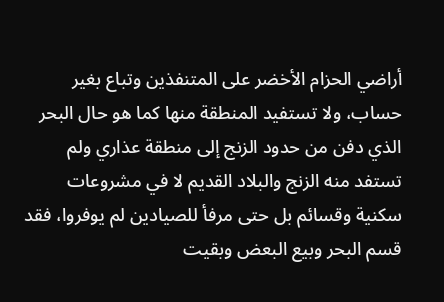أراضي الحزام الأخضر على المتنفذين وتباع بغير حساب، ولا تستفيد المنطقة منها كما هو حال البحر الذي دفن من حدود الزنج إلى منطقة عذاري ولم تستفد منه الزنج والبلاد القديم لا في مشروعات سكنية وقسائم بل حتى مرفأ للصيادين لم يوفروا، فقد قسم البحر وبيع البعض وبقيت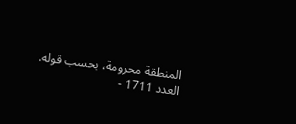المنطقة محرومة، بحسب قوله.
العدد 1711 -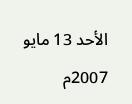الأحد 13 مايو 2007م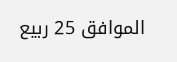الموافق 25 ربيع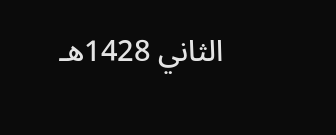الثاني 1428هـ